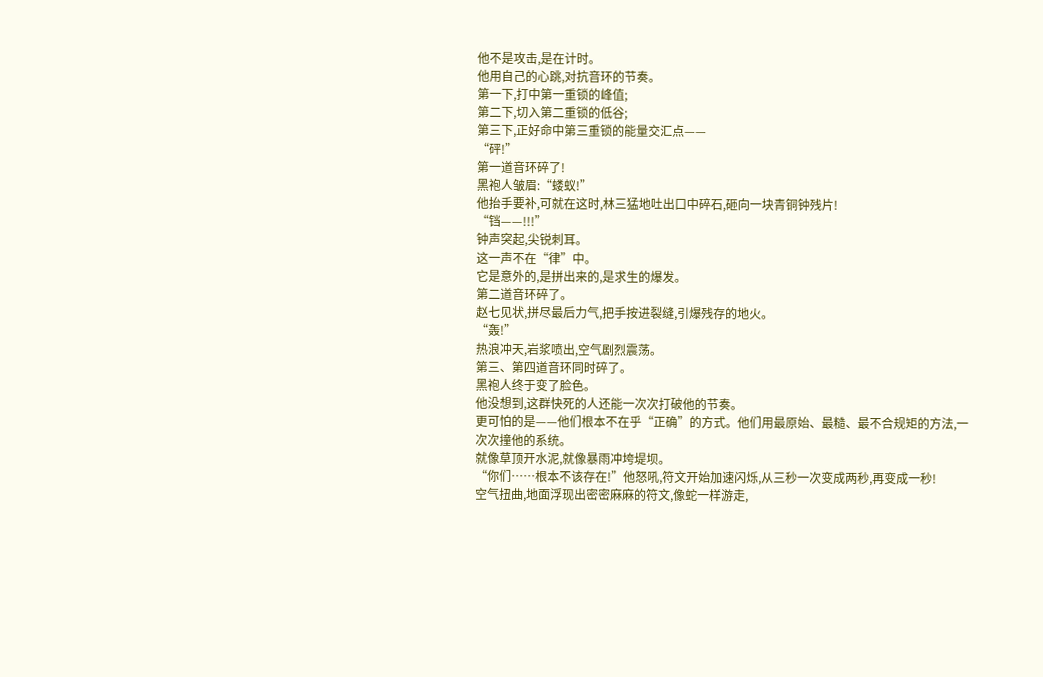他不是攻击,是在计时。
他用自己的心跳,对抗音环的节奏。
第一下,打中第一重锁的峰值;
第二下,切入第二重锁的低谷;
第三下,正好命中第三重锁的能量交汇点——
“砰!”
第一道音环碎了!
黑袍人皱眉:“蝼蚁!”
他抬手要补,可就在这时,林三猛地吐出口中碎石,砸向一块青铜钟残片!
“铛——!!!”
钟声突起,尖锐刺耳。
这一声不在“律”中。
它是意外的,是拼出来的,是求生的爆发。
第二道音环碎了。
赵七见状,拼尽最后力气,把手按进裂缝,引爆残存的地火。
“轰!”
热浪冲天,岩浆喷出,空气剧烈震荡。
第三、第四道音环同时碎了。
黑袍人终于变了脸色。
他没想到,这群快死的人还能一次次打破他的节奏。
更可怕的是——他们根本不在乎“正确”的方式。他们用最原始、最糙、最不合规矩的方法,一次次撞他的系统。
就像草顶开水泥,就像暴雨冲垮堤坝。
“你们……根本不该存在!”他怒吼,符文开始加速闪烁,从三秒一次变成两秒,再变成一秒!
空气扭曲,地面浮现出密密麻麻的符文,像蛇一样游走,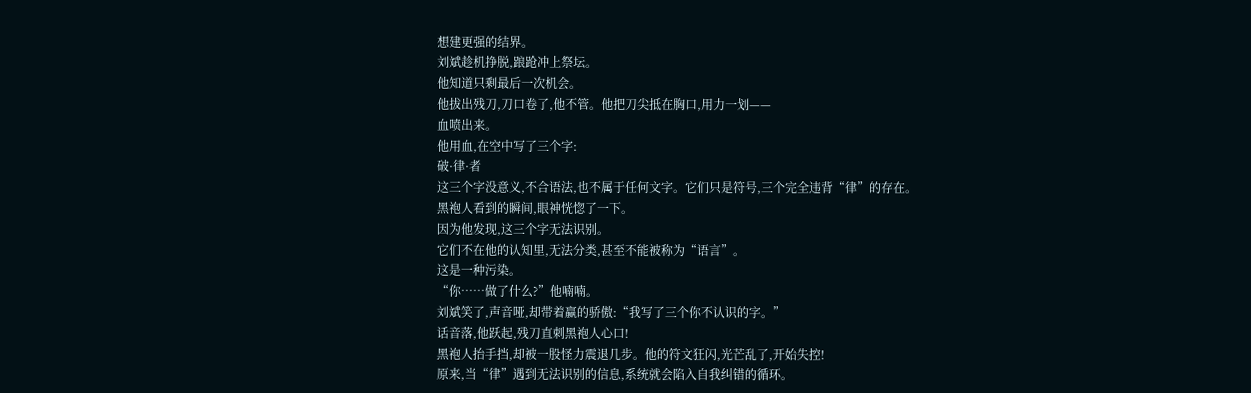想建更强的结界。
刘斌趁机挣脱,踉跄冲上祭坛。
他知道只剩最后一次机会。
他拔出残刀,刀口卷了,他不管。他把刀尖抵在胸口,用力一划——
血喷出来。
他用血,在空中写了三个字:
破·律·者
这三个字没意义,不合语法,也不属于任何文字。它们只是符号,三个完全违背“律”的存在。
黑袍人看到的瞬间,眼神恍惚了一下。
因为他发现,这三个字无法识别。
它们不在他的认知里,无法分类,甚至不能被称为“语言”。
这是一种污染。
“你……做了什么?”他喃喃。
刘斌笑了,声音哑,却带着赢的骄傲:“我写了三个你不认识的字。”
话音落,他跃起,残刀直刺黑袍人心口!
黑袍人抬手挡,却被一股怪力震退几步。他的符文狂闪,光芒乱了,开始失控!
原来,当“律”遇到无法识别的信息,系统就会陷入自我纠错的循环。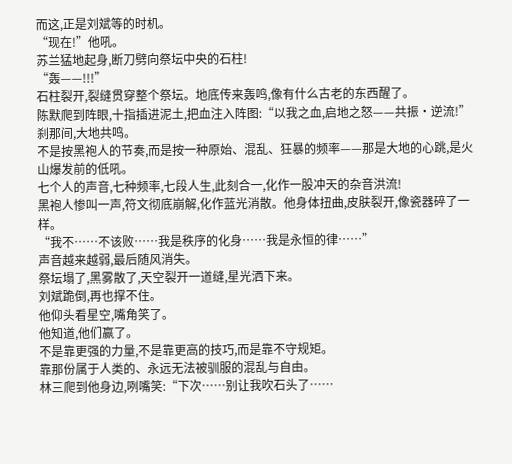而这,正是刘斌等的时机。
“现在!”他吼。
苏兰猛地起身,断刀劈向祭坛中央的石柱!
“轰——!!!”
石柱裂开,裂缝贯穿整个祭坛。地底传来轰鸣,像有什么古老的东西醒了。
陈默爬到阵眼,十指插进泥土,把血注入阵图:“以我之血,启地之怒——共振·逆流!”
刹那间,大地共鸣。
不是按黑袍人的节奏,而是按一种原始、混乱、狂暴的频率——那是大地的心跳,是火山爆发前的低吼。
七个人的声音,七种频率,七段人生,此刻合一,化作一股冲天的杂音洪流!
黑袍人惨叫一声,符文彻底崩解,化作蓝光消散。他身体扭曲,皮肤裂开,像瓷器碎了一样。
“我不……不该败……我是秩序的化身……我是永恒的律……”
声音越来越弱,最后随风消失。
祭坛塌了,黑雾散了,天空裂开一道缝,星光洒下来。
刘斌跪倒,再也撑不住。
他仰头看星空,嘴角笑了。
他知道,他们赢了。
不是靠更强的力量,不是靠更高的技巧,而是靠不守规矩。
靠那份属于人类的、永远无法被驯服的混乱与自由。
林三爬到他身边,咧嘴笑:“下次……别让我吹石头了……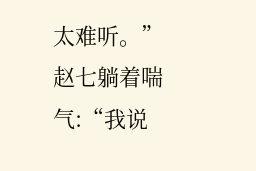太难听。”
赵七躺着喘气:“我说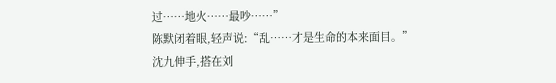过……地火……最吵……”
陈默闭着眼,轻声说:“乱……才是生命的本来面目。”
沈九伸手,搭在刘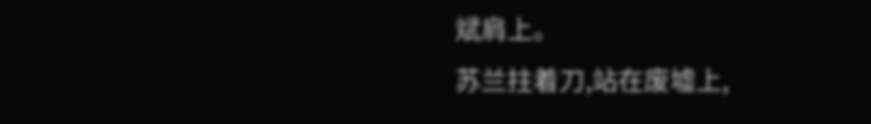斌肩上。
苏兰拄着刀,站在废墟上,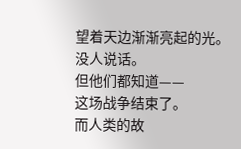望着天边渐渐亮起的光。
没人说话。
但他们都知道——
这场战争结束了。
而人类的故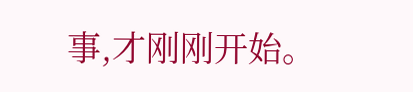事,才刚刚开始。